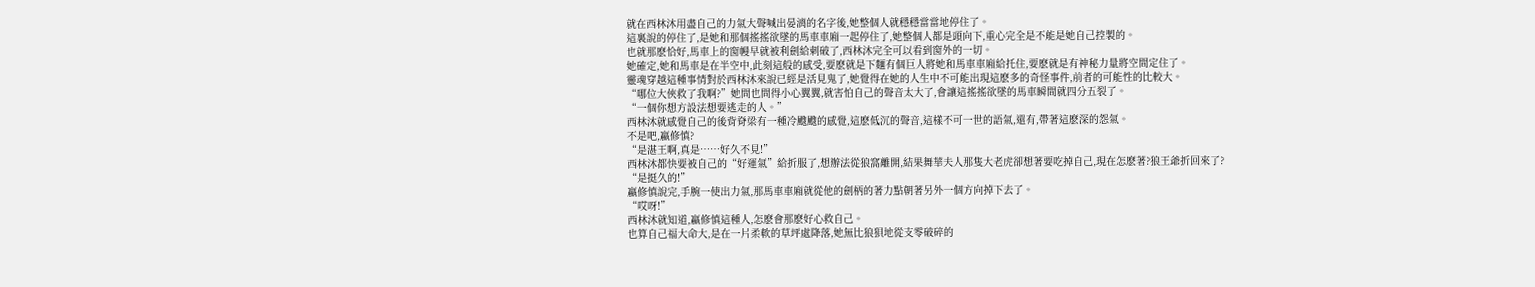就在西林沐用盡自己的力氣大聲喊出晏漓的名字後,她整個人就穩穩當當地停住了。
這裏說的停住了,是她和那個搖搖欲墜的馬車車廂一起停住了,她整個人都是頭向下,重心完全是不能是她自己控製的。
也就那麽恰好,馬車上的窗幔早就被利劍給刺破了,西林沐完全可以看到窗外的一切。
她確定,她和馬車是在半空中,此刻這般的感受,要麽就是下麵有個巨人將她和馬車車廂給托住,要麽就是有神秘力量將空間定住了。
靈魂穿越這種事情對於西林沐來說已經是活見鬼了,她覺得在她的人生中不可能出現這麽多的奇怪事件,前者的可能性的比較大。
“哪位大俠救了我啊?”她問也問得小心翼翼,就害怕自己的聲音太大了,會讓這搖搖欲墜的馬車瞬間就四分五裂了。
“一個你想方設法想要逃走的人。”
西林沐就感覺自己的後背脊梁有一種冷颼颼的感覺,這麽低沉的聲音,這樣不可一世的語氣,還有,帶著這麽深的怨氣。
不是吧,嬴修慎?
“是湛王啊,真是……好久不見!”
西林沐都快要被自己的“好運氣”給折服了,想辦法從狼窩離開,結果舞華夫人那隻大老虎卻想著要吃掉自己,現在怎麽著?狼王爺折回來了?
“是挺久的!”
嬴修慎說完,手腕一使出力氣,那馬車車廂就從他的劍柄的著力點朝著另外一個方向掉下去了。
“哎呀!”
西林沐就知道,嬴修慎這種人,怎麽會那麽好心救自己。
也算自己福大命大,是在一片柔軟的草坪處降落,她無比狼狽地從支零破碎的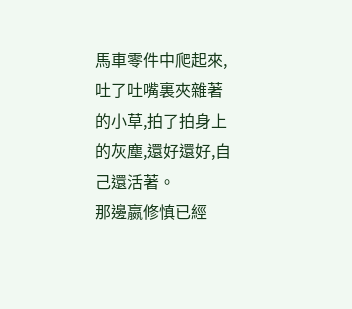馬車零件中爬起來,吐了吐嘴裏夾雜著的小草,拍了拍身上的灰塵,還好還好,自己還活著。
那邊嬴修慎已經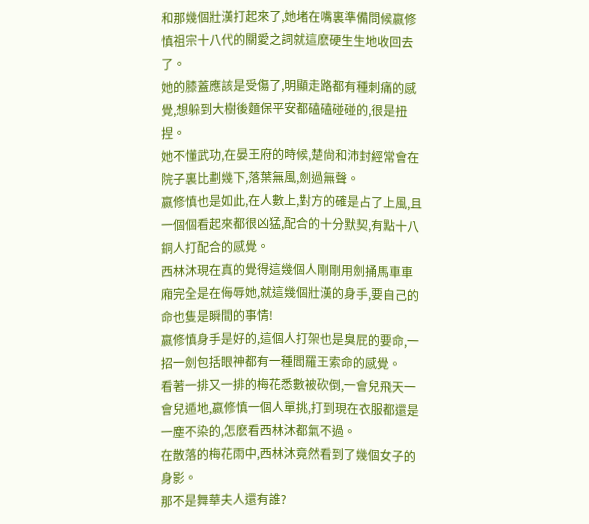和那幾個壯漢打起來了,她堵在嘴裏準備問候嬴修慎祖宗十八代的關愛之詞就這麽硬生生地收回去了。
她的膝蓋應該是受傷了,明顯走路都有種刺痛的感覺,想躲到大樹後麵保平安都磕磕碰碰的,很是扭捏。
她不懂武功,在晏王府的時候,楚尙和沛封經常會在院子裏比劃幾下,落葉無風,劍過無聲。
嬴修慎也是如此,在人數上,對方的確是占了上風,且一個個看起來都很凶猛,配合的十分默契,有點十八銅人打配合的感覺。
西林沐現在真的覺得這幾個人剛剛用劍捅馬車車廂完全是在侮辱她,就這幾個壯漢的身手,要自己的命也隻是瞬間的事情!
嬴修慎身手是好的,這個人打架也是臭屁的要命,一招一劍包括眼神都有一種閻羅王索命的感覺。
看著一排又一排的梅花悉數被砍倒,一會兒飛天一會兒遁地,嬴修慎一個人單挑,打到現在衣服都還是一塵不染的,怎麽看西林沐都氣不過。
在散落的梅花雨中,西林沐竟然看到了幾個女子的身影。
那不是舞華夫人還有誰?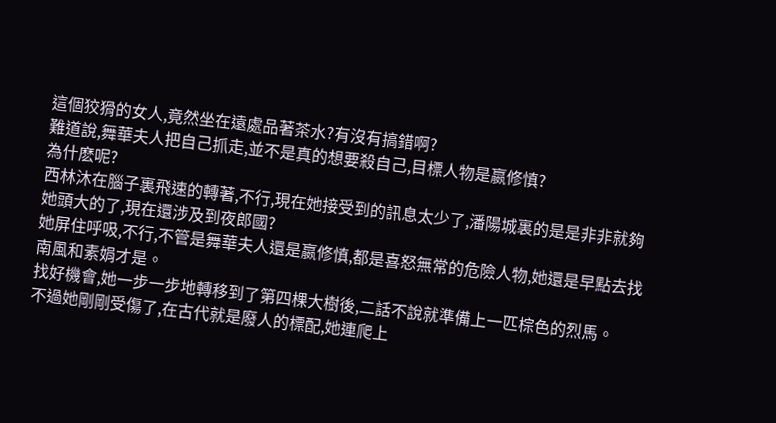這個狡猾的女人,竟然坐在遠處品著茶水?有沒有搞錯啊?
難道說,舞華夫人把自己抓走,並不是真的想要殺自己,目標人物是嬴修慎?
為什麽呢?
西林沐在腦子裏飛速的轉著,不行,現在她接受到的訊息太少了,潘陽城裏的是是非非就夠她頭大的了,現在還涉及到夜郎國?
她屏住呼吸,不行,不管是舞華夫人還是嬴修慎,都是喜怒無常的危險人物,她還是早點去找南風和素娟才是。
找好機會,她一步一步地轉移到了第四棵大樹後,二話不說就準備上一匹棕色的烈馬。
不過她剛剛受傷了,在古代就是廢人的標配,她連爬上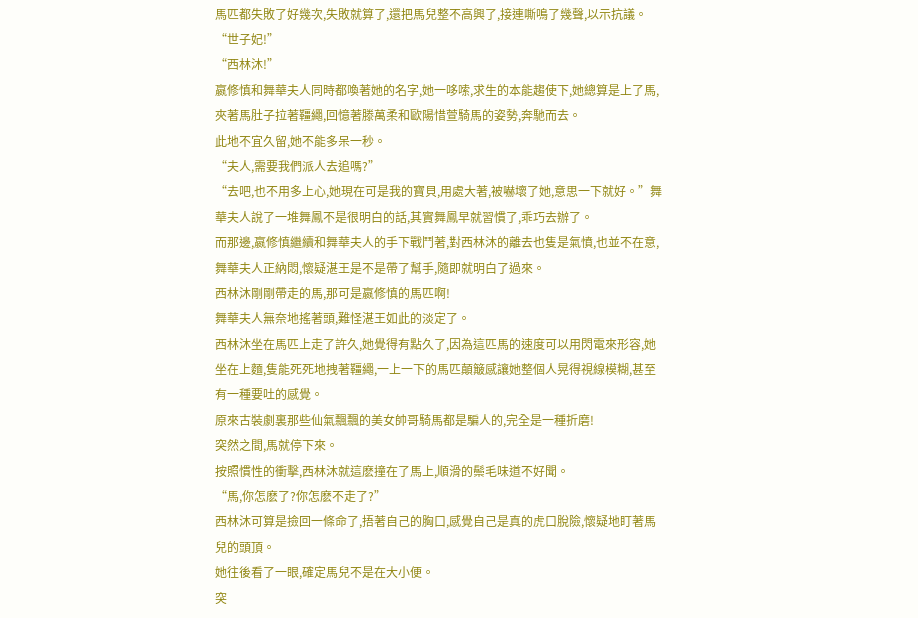馬匹都失敗了好幾次,失敗就算了,還把馬兒整不高興了,接連嘶鳴了幾聲,以示抗議。
“世子妃!”
“西林沐!”
嬴修慎和舞華夫人同時都喚著她的名字,她一哆嗦,求生的本能趨使下,她總算是上了馬,夾著馬肚子拉著韁繩,回憶著滕萬柔和歐陽惜萱騎馬的姿勢,奔馳而去。
此地不宜久留,她不能多呆一秒。
“夫人,需要我們派人去追嗎?”
“去吧,也不用多上心,她現在可是我的寶貝,用處大著,被嚇壞了她,意思一下就好。”舞華夫人說了一堆舞鳳不是很明白的話,其實舞鳳早就習慣了,乖巧去辦了。
而那邊,嬴修慎繼續和舞華夫人的手下戰鬥著,對西林沐的離去也隻是氣憤,也並不在意,舞華夫人正納悶,懷疑湛王是不是帶了幫手,隨即就明白了過來。
西林沐剛剛帶走的馬,那可是嬴修慎的馬匹啊!
舞華夫人無奈地搖著頭,難怪湛王如此的淡定了。
西林沐坐在馬匹上走了許久,她覺得有點久了,因為這匹馬的速度可以用閃電來形容,她坐在上麵,隻能死死地拽著韁繩,一上一下的馬匹顛簸感讓她整個人晃得視線模糊,甚至有一種要吐的感覺。
原來古裝劇裏那些仙氣飄飄的美女帥哥騎馬都是騙人的,完全是一種折磨!
突然之間,馬就停下來。
按照慣性的衝擊,西林沐就這麽撞在了馬上,順滑的鬃毛味道不好聞。
“馬,你怎麽了?你怎麽不走了?”
西林沐可算是撿回一條命了,捂著自己的胸口,感覺自己是真的虎口脫險,懷疑地盯著馬兒的頭頂。
她往後看了一眼,確定馬兒不是在大小便。
突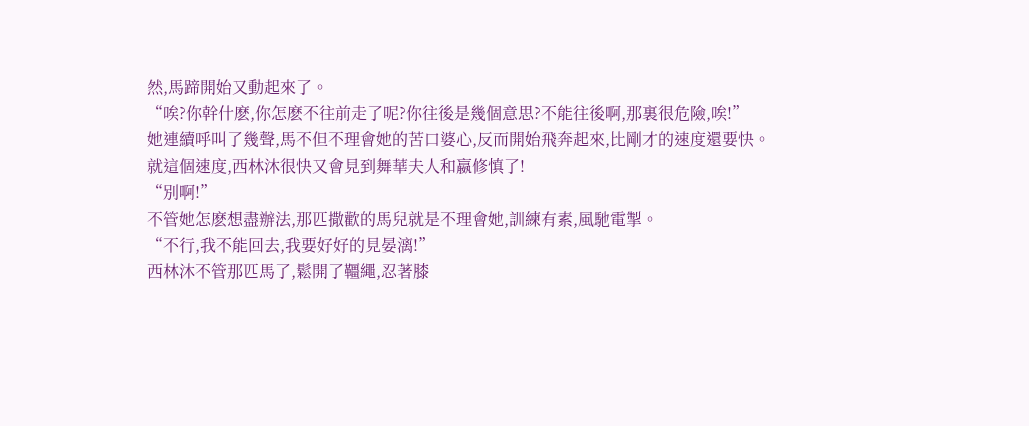然,馬蹄開始又動起來了。
“唉?你幹什麽,你怎麽不往前走了呢?你往後是幾個意思?不能往後啊,那裏很危險,唉!”
她連續呼叫了幾聲,馬不但不理會她的苦口婆心,反而開始飛奔起來,比剛才的速度還要快。
就這個速度,西林沐很快又會見到舞華夫人和嬴修慎了!
“別啊!”
不管她怎麽想盡辦法,那匹撒歡的馬兒就是不理會她,訓練有素,風馳電掣。
“不行,我不能回去,我要好好的見晏漓!”
西林沐不管那匹馬了,鬆開了韁繩,忍著膝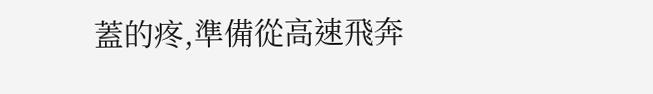蓋的疼,準備從高速飛奔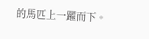的馬匹上一躍而下。